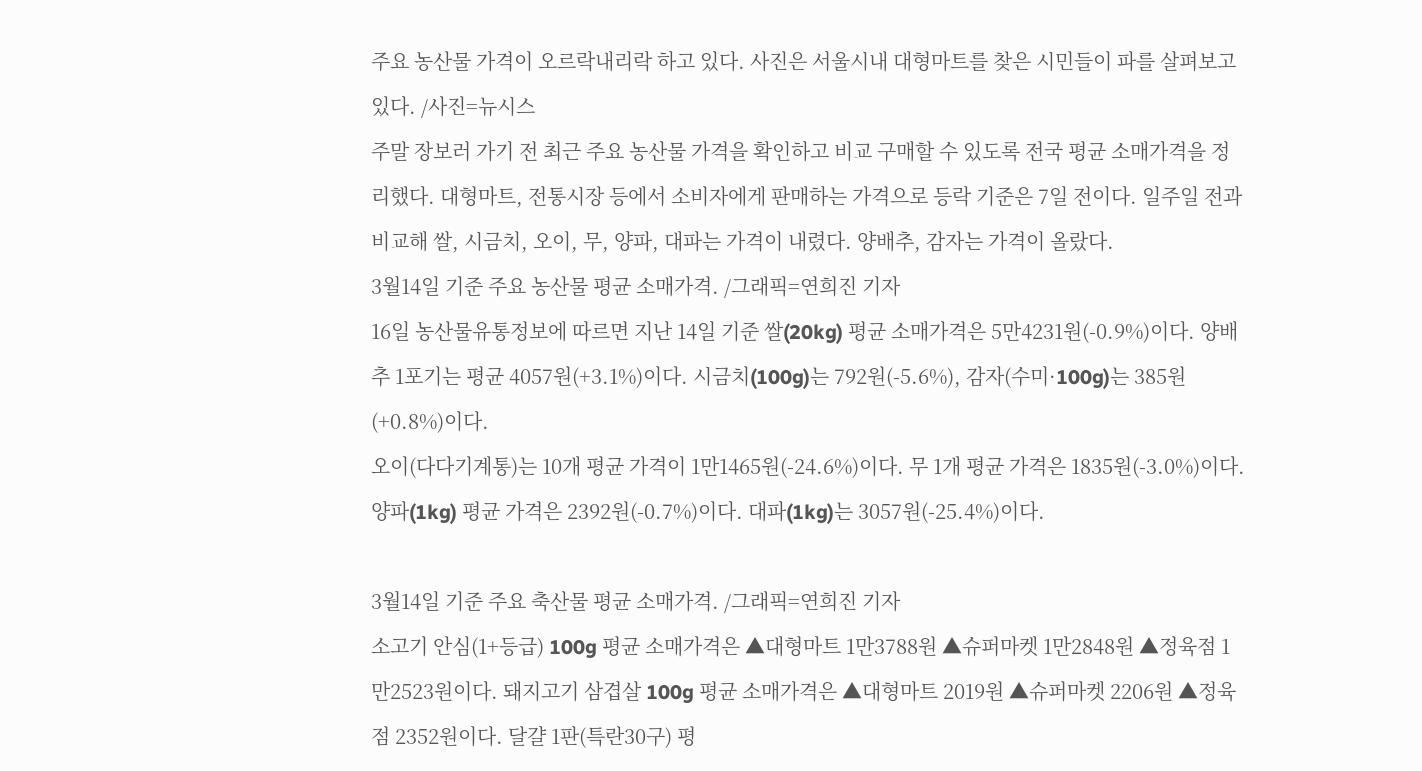주요 농산물 가격이 오르락내리락 하고 있다. 사진은 서울시내 대형마트를 찾은 시민들이 파를 살펴보고 있다. /사진=뉴시스
주말 장보러 가기 전 최근 주요 농산물 가격을 확인하고 비교 구매할 수 있도록 전국 평균 소매가격을 정리했다. 대형마트, 전통시장 등에서 소비자에게 판매하는 가격으로 등락 기준은 7일 전이다. 일주일 전과 비교해 쌀, 시금치, 오이, 무, 양파, 대파는 가격이 내렸다. 양배추, 감자는 가격이 올랐다.
3월14일 기준 주요 농산물 평균 소매가격. /그래픽=연희진 기자
16일 농산물유통정보에 따르면 지난 14일 기준 쌀(20kg) 평균 소매가격은 5만4231원(-0.9%)이다. 양배추 1포기는 평균 4057원(+3.1%)이다. 시금치(100g)는 792원(-5.6%), 감자(수미·100g)는 385원(+0.8%)이다.
오이(다다기계통)는 10개 평균 가격이 1만1465원(-24.6%)이다. 무 1개 평균 가격은 1835원(-3.0%)이다. 양파(1kg) 평균 가격은 2392원(-0.7%)이다. 대파(1kg)는 3057원(-25.4%)이다.

3월14일 기준 주요 축산물 평균 소매가격. /그래픽=연희진 기자
소고기 안심(1+등급) 100g 평균 소매가격은 ▲대형마트 1만3788원 ▲슈퍼마켓 1만2848원 ▲정육점 1만2523원이다. 돼지고기 삼겹살 100g 평균 소매가격은 ▲대형마트 2019원 ▲슈퍼마켓 2206원 ▲정육점 2352원이다. 달걀 1판(특란30구) 평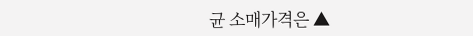균 소매가격은 ▲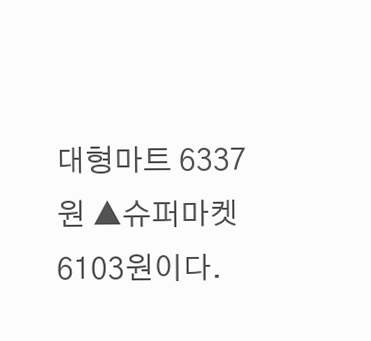대형마트 6337원 ▲슈퍼마켓 6103원이다.